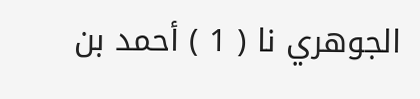الجوهري نا ( 1 ) أحمد بن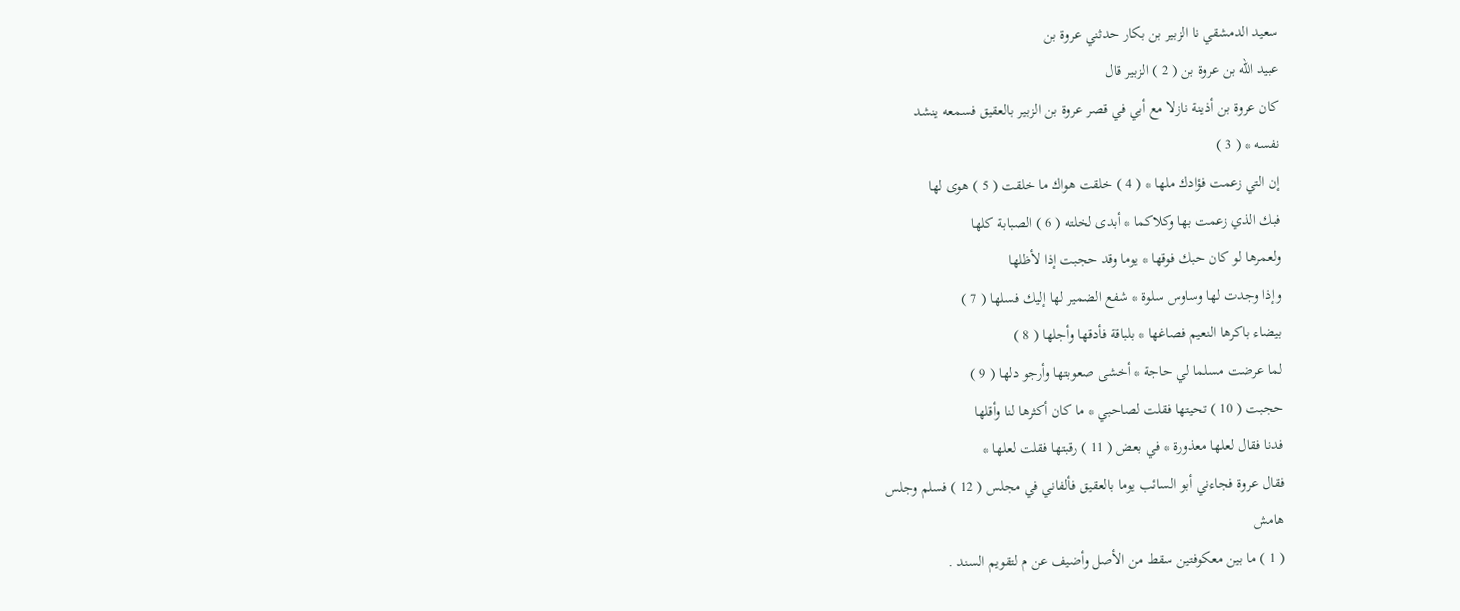سعيد الدمشقي نا الزبير بن بكار حدثني عروة بن
عبيد الله بن عروة بن ( 2 ) الزبير قال
كان عروة بن أذينة نازلا مع أبي في قصر عروة بن الزبير بالعقيق فسمعه ينشد
نفسه * ( 3 )
إن التي زعمت فؤادك ملها * ( 4 ) خلقت هواك ما خلقت ( 5 ) هوى لها
فبك الذي زعمت بها وكلاكما * أبدى لخلته ( 6 ) الصبابة كلها
ولعمرها لو كان حبك فوقها * يوما وقد حجبت إذا لأظلها
وإذا وجدت لها وساوس سلوة * شفع الضمير لها إليك فسلها ( 7 )
بيضاء باكرها النعيم فصاغها * بلباقة فأدقها وأجلها ( 8 )
لما عرضت مسلما لي حاجة * أخشى صعوبتها وأرجو دلها ( 9 )
حجبت ( 10 ) تحيتها فقلت لصاحبي * ما كان أكثرها لنا وأقلها
فدنا فقال لعلها معذورة * في بعض ( 11 ) رقبتها فقلت لعلها *
فقال عروة فجاءني أبو السائب يوما بالعقيق فألفاني في مجلس ( 12 ) فسلم وجلس
هامش
( 1 ) ما بين معكوفتين سقط من الأصل وأضيف عن م لتقويم السند .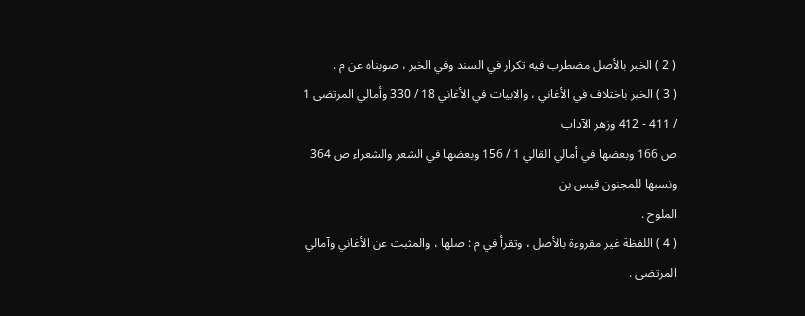( 2 ) الخبر بالأصل مضطرب فيه تكرار في السند وفي الخبر ، صوبناه عن م .
( 3 ) الخبر باختلاف في الأغاني ، والابيات في الأغاني 18 / 330 وأمالي المرتضى 1 / 411 - 412 وزهر الآداب
ص 166 وبعضها في أمالي القالي 1 / 156 وبعضها في الشعر والشعراء ص 364 ونسبها للمجنون قيس بن
الملوح .
( 4 ) اللفظة غير مقروءة بالأصل ، وتقرأ في م : صلها ، والمثبت عن الأغاني وآمالي المرتضى .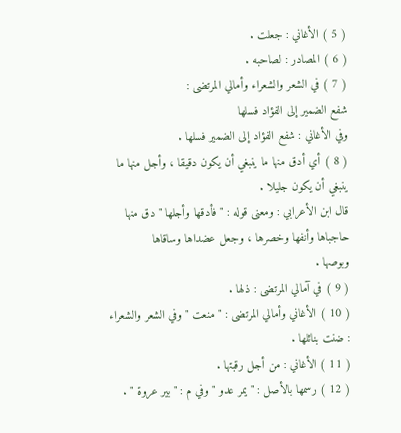( 5 ) الأغاني : جعلت .
( 6 ) المصادر : لصاحبه .
( 7 ) في الشعر والشعراء وأمالي المرتضى :
شفع الضمير إلى الفؤاد فسلها
وفي الأغاني : شفع الفؤاد إلى الضمير فسلها .
( 8 ) أي أدق منها ما ينبغي أن يكون دقيقا ، وأجل منها ما ينبغي أن يكون جليلا .
قال ابن الأعرابي : ومعنى قوله : " فأدقها وأجلها " دق منها حاجباها وأنفها وخصرها ، وجعل عضداها وساقاها
وبوصها .
( 9 ) في آمالي المرتضى : ذلها .
( 10 ) الأغاني وأمالي المرتضى : " منعت " وفي الشعر والشعراء : ضنت بنائلها .
( 11 ) الأغاني : من أجل رقبتها .
( 12 ) رسمها بالأصل : " يمر عدو " وفي م : " بير عروة " .